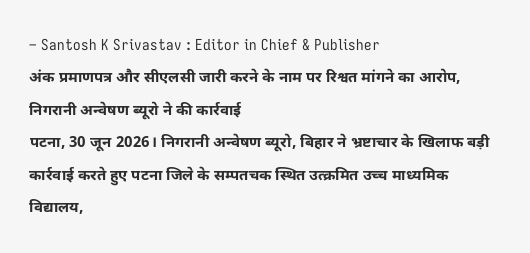– Santosh K Srivastav : Editor in Chief & Publisher
अंक प्रमाणपत्र और सीएलसी जारी करने के नाम पर रिश्वत मांगने का आरोप, निगरानी अन्वेषण ब्यूरो ने की कार्रवाई
पटना, 30 जून 2026। निगरानी अन्वेषण ब्यूरो, बिहार ने भ्रष्टाचार के खिलाफ बड़ी कार्रवाई करते हुए पटना जिले के सम्पतचक स्थित उत्क्रमित उच्च माध्यमिक विद्यालय,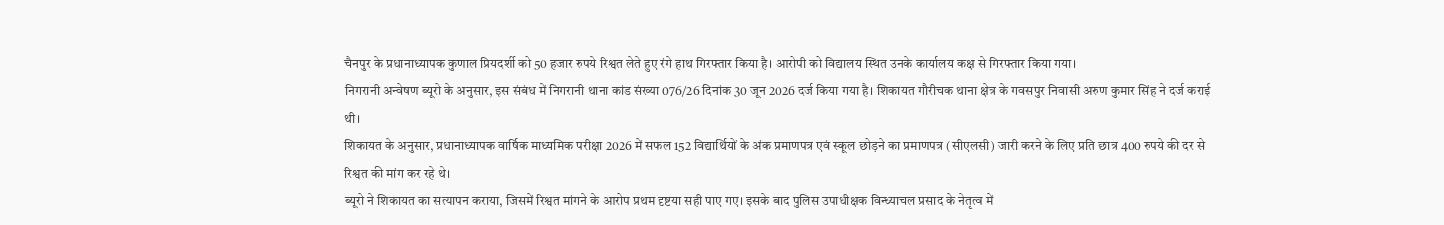चैनपुर के प्रधानाध्यापक कुणाल प्रियदर्शी को 50 हजार रुपये रिश्वत लेते हुए रंगे हाथ गिरफ्तार किया है। आरोपी को विद्यालय स्थित उनके कार्यालय कक्ष से गिरफ्तार किया गया।
निगरानी अन्वेषण ब्यूरो के अनुसार, इस संबंध में निगरानी थाना कांड संख्या 076/26 दिनांक 30 जून 2026 दर्ज किया गया है। शिकायत गौरीचक थाना क्षेत्र के गवसपुर निवासी अरुण कुमार सिंह ने दर्ज कराई थी।
शिकायत के अनुसार, प्रधानाध्यापक वार्षिक माध्यमिक परीक्षा 2026 में सफल 152 विद्यार्थियों के अंक प्रमाणपत्र एवं स्कूल छोड़ने का प्रमाणपत्र (सीएलसी) जारी करने के लिए प्रति छात्र 400 रुपये की दर से रिश्वत की मांग कर रहे थे।
ब्यूरो ने शिकायत का सत्यापन कराया, जिसमें रिश्वत मांगने के आरोप प्रथम दृष्टया सही पाए गए। इसके बाद पुलिस उपाधीक्षक विन्ध्याचल प्रसाद के नेतृत्व में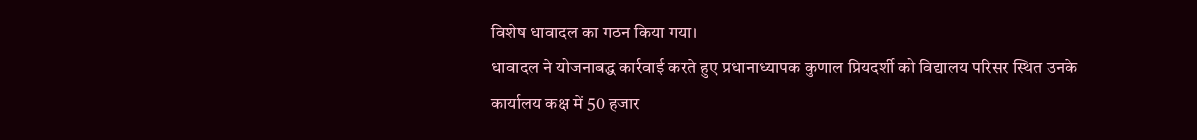विशेष धावादल का गठन किया गया।
धावादल ने योजनाबद्ध कार्रवाई करते हुए प्रधानाध्यापक कुणाल प्रियदर्शी को विद्यालय परिसर स्थित उनके कार्यालय कक्ष में 50 हजार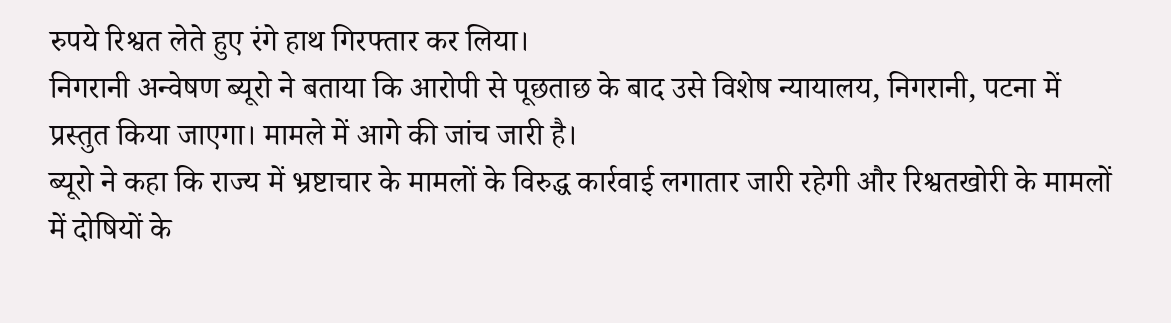रुपये रिश्वत लेते हुए रंगे हाथ गिरफ्तार कर लिया।
निगरानी अन्वेषण ब्यूरो ने बताया कि आरोपी से पूछताछ के बाद उसे विशेष न्यायालय, निगरानी, पटना में प्रस्तुत किया जाएगा। मामले में आगे की जांच जारी है।
ब्यूरो ने कहा कि राज्य में भ्रष्टाचार के मामलों के विरुद्ध कार्रवाई लगातार जारी रहेगी और रिश्वतखोरी के मामलों में दोषियों के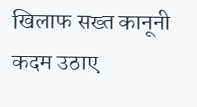खिलाफ सख्त कानूनी कदम उठाए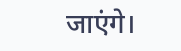जाएंगे।